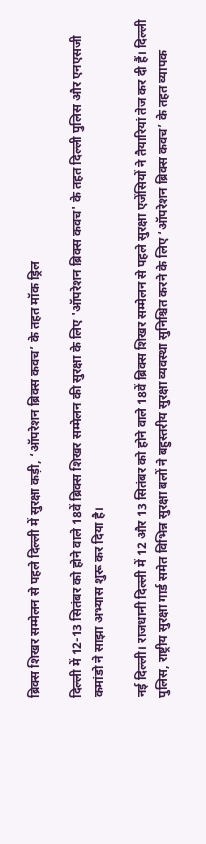ब्रिक्स शिखर सम्मेलन से पहले दिल्ली में सुरक्षा कड़ी, ‘ऑपरेशन ब्रिक्स कवच’ के तहत मॉक ड्रिल

दिल्ली में 12-13 सितंबर को होने वाले 18वें ब्रिक्स शिखर सम्मेलन की सुरक्षा के लिए 'ऑपरेशन ब्रिक्स कवच' के तहत दिल्ली पुलिस और एनएसजी कमांडो ने साझा अभ्यास शुरू कर दिया है।

नई दिल्ली। राजधानी दिल्ली में 12 और 13 सितंबर को होने वाले 18वें ब्रिक्स शिखर सम्मेलन से पहले सुरक्षा एजेंसियों ने तैयारियां तेज कर दी हैं। दिल्ली पुलिस, राष्ट्रीय सुरक्षा गार्ड समेत विभिन्न सुरक्षा बलों ने बहुस्तरीय सुरक्षा व्यवस्था सुनिश्चित करने के लिए ‘ऑपरेशन ब्रिक्स कवच’ के तहत व्यापक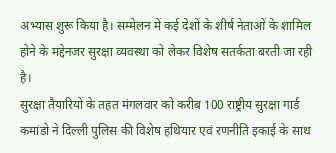अभ्यास शुरू किया है। सम्मेलन में कई देशों के शीर्ष नेताओं के शामिल होने के मद्देनजर सुरक्षा व्यवस्था को लेकर विशेष सतर्कता बरती जा रही है।
सुरक्षा तैयारियों के तहत मंगलवार को करीब 100 राष्ट्रीय सुरक्षा गार्ड कमांडो ने दिल्ली पुलिस की विशेष हथियार एवं रणनीति इकाई के साथ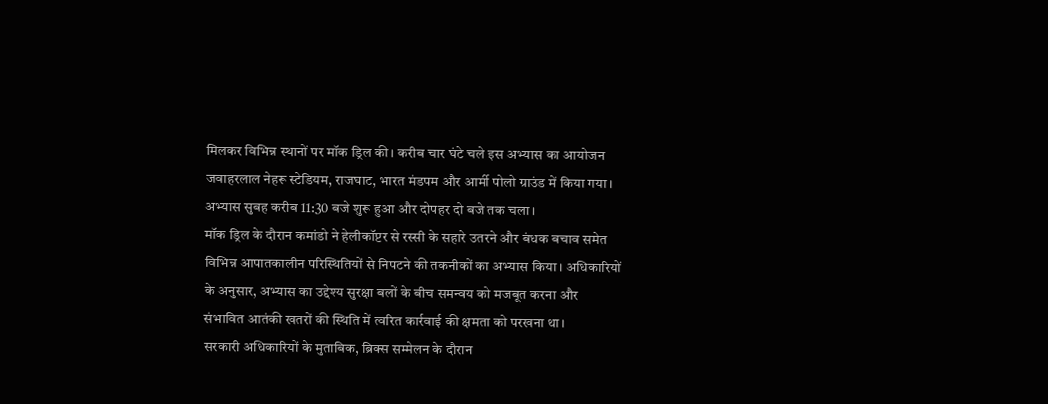मिलकर विभिन्न स्थानों पर मॉक ड्रिल की। करीब चार घंटे चले इस अभ्यास का आयोजन जवाहरलाल नेहरू स्टेडियम, राजघाट, भारत मंडपम और आर्मी पोलो ग्राउंड में किया गया। अभ्यास सुबह करीब 11:30 बजे शुरू हुआ और दोपहर दो बजे तक चला।
मॉक ड्रिल के दौरान कमांडो ने हेलीकॉप्टर से रस्सी के सहारे उतरने और बंधक बचाव समेत विभिन्न आपातकालीन परिस्थितियों से निपटने की तकनीकों का अभ्यास किया। अधिकारियों के अनुसार, अभ्यास का उद्देश्य सुरक्षा बलों के बीच समन्वय को मजबूत करना और संभावित आतंकी खतरों की स्थिति में त्वरित कार्रवाई की क्षमता को परखना था।
सरकारी अधिकारियों के मुताबिक, ब्रिक्स सम्मेलन के दौरान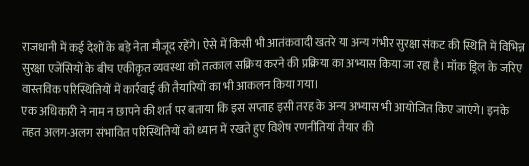राजधानी में कई देशों के बड़े नेता मौजूद रहेंगे। ऐसे में किसी भी आतंकवादी खतरे या अन्य गंभीर सुरक्षा संकट की स्थिति में विभिन्न सुरक्षा एजेंसियों के बीच एकीकृत व्यवस्था को तत्काल सक्रिय करने की प्रक्रिया का अभ्यास किया जा रहा है। मॉक ड्रिल के जरिए वास्तविक परिस्थितियों में कार्रवाई की तैयारियों का भी आकलन किया गया।
एक अधिकारी ने नाम न छापने की शर्त पर बताया कि इस सप्ताह इसी तरह के अन्य अभ्यास भी आयोजित किए जाएंगे। इनके तहत अलग-अलग संभावित परिस्थितियों को ध्यान में रखते हुए विशेष रणनीतियां तैयार की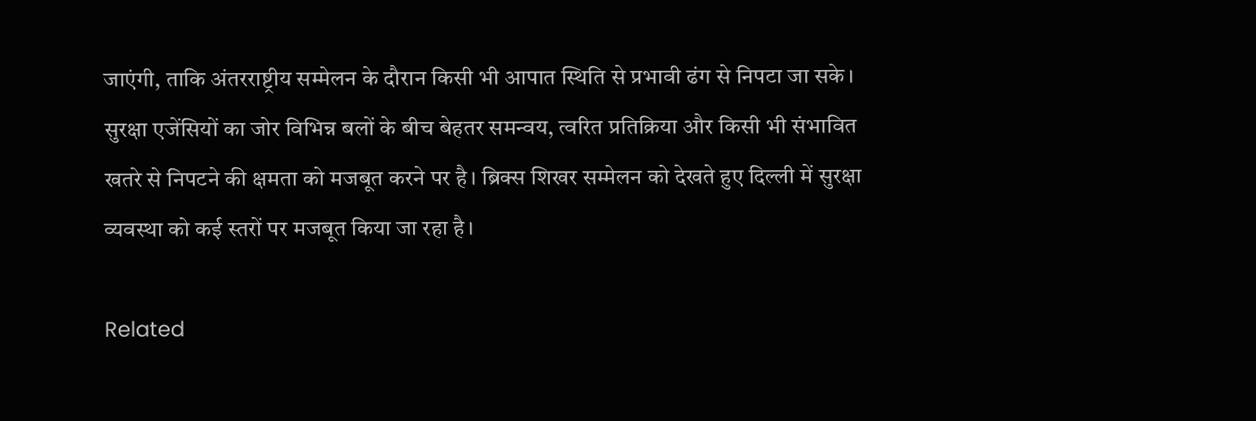जाएंगी, ताकि अंतरराष्ट्रीय सम्मेलन के दौरान किसी भी आपात स्थिति से प्रभावी ढंग से निपटा जा सके।
सुरक्षा एजेंसियों का जोर विभिन्न बलों के बीच बेहतर समन्वय, त्वरित प्रतिक्रिया और किसी भी संभावित खतरे से निपटने की क्षमता को मजबूत करने पर है। ब्रिक्स शिखर सम्मेलन को देखते हुए दिल्ली में सुरक्षा व्यवस्था को कई स्तरों पर मजबूत किया जा रहा है।

Related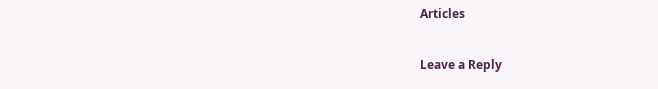Articles

Leave a Reply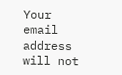Your email address will not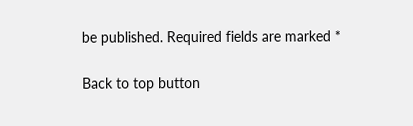be published. Required fields are marked *

Back to top button